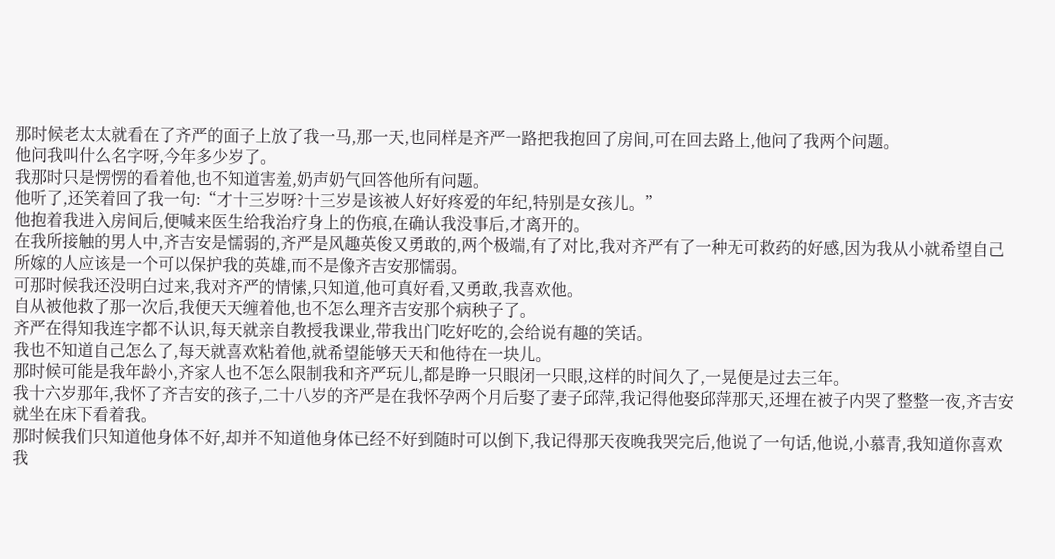那时候老太太就看在了齐严的面子上放了我一马,那一天,也同样是齐严一路把我抱回了房间,可在回去路上,他问了我两个问题。
他问我叫什么名字呀,今年多少岁了。
我那时只是愣愣的看着他,也不知道害羞,奶声奶气回答他所有问题。
他听了,还笑着回了我一句:“才十三岁呀?十三岁是该被人好好疼爱的年纪,特别是女孩儿。”
他抱着我进入房间后,便喊来医生给我治疗身上的伤痕,在确认我没事后,才离开的。
在我所接触的男人中,齐吉安是懦弱的,齐严是风趣英俊又勇敢的,两个极端,有了对比,我对齐严有了一种无可救药的好感,因为我从小就希望自己所嫁的人应该是一个可以保护我的英雄,而不是像齐吉安那懦弱。
可那时候我还没明白过来,我对齐严的情愫,只知道,他可真好看,又勇敢,我喜欢他。
自从被他救了那一次后,我便天天缠着他,也不怎么理齐吉安那个病秧子了。
齐严在得知我连字都不认识,每天就亲自教授我课业,带我出门吃好吃的,会给说有趣的笑话。
我也不知道自己怎么了,每天就喜欢粘着他,就希望能够天天和他待在一块儿。
那时候可能是我年龄小,齐家人也不怎么限制我和齐严玩儿,都是睁一只眼闭一只眼,这样的时间久了,一晃便是过去三年。
我十六岁那年,我怀了齐吉安的孩子,二十八岁的齐严是在我怀孕两个月后娶了妻子邱萍,我记得他娶邱萍那天,还埋在被子内哭了整整一夜,齐吉安就坐在床下看着我。
那时候我们只知道他身体不好,却并不知道他身体已经不好到随时可以倒下,我记得那天夜晚我哭完后,他说了一句话,他说,小慕青,我知道你喜欢我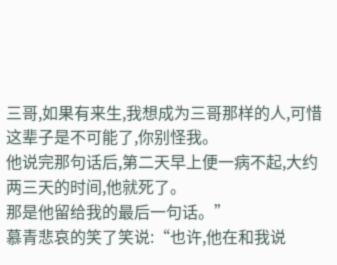三哥,如果有来生,我想成为三哥那样的人,可惜这辈子是不可能了,你别怪我。
他说完那句话后,第二天早上便一病不起,大约两三天的时间,他就死了。
那是他留给我的最后一句话。”
慕青悲哀的笑了笑说:“也许,他在和我说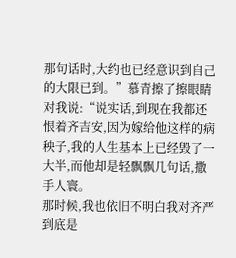那句话时,大约也已经意识到自己的大限已到。”慕青擦了擦眼睛对我说:“说实话,到现在我都还恨着齐吉安,因为嫁给他这样的病秧子,我的人生基本上已经毁了一大半,而他却是轻飘飘几句话,撒手人寰。
那时候,我也依旧不明白我对齐严到底是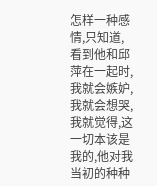怎样一种感情,只知道,看到他和邱萍在一起时,我就会嫉妒,我就会想哭,我就觉得,这一切本该是我的,他对我当初的种种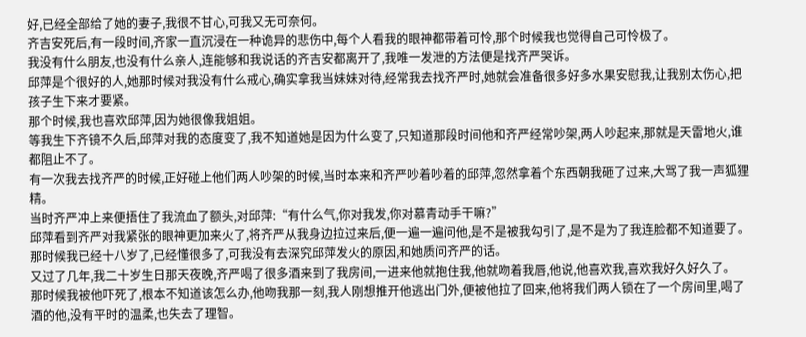好,已经全部给了她的妻子,我很不甘心,可我又无可奈何。
齐吉安死后,有一段时间,齐家一直沉浸在一种诡异的悲伤中,每个人看我的眼神都带着可怜,那个时候我也觉得自己可怜极了。
我没有什么朋友,也没有什么亲人,连能够和我说话的齐吉安都离开了,我唯一发泄的方法便是找齐严哭诉。
邱萍是个很好的人,她那时候对我没有什么戒心,确实拿我当妹妹对待,经常我去找齐严时,她就会准备很多好多水果安慰我,让我别太伤心,把孩子生下来才要紧。
那个时候,我也喜欢邱萍,因为她很像我姐姐。
等我生下齐镜不久后,邱萍对我的态度变了,我不知道她是因为什么变了,只知道那段时间他和齐严经常吵架,两人吵起来,那就是天雷地火,谁都阻止不了。
有一次我去找齐严的时候,正好碰上他们两人吵架的时候,当时本来和齐严吵着吵着的邱萍,忽然拿着个东西朝我砸了过来,大骂了我一声狐狸精。
当时齐严冲上来便捂住了我流血了额头,对邱萍:“有什么气,你对我发,你对慕青动手干嘛?”
邱萍看到齐严对我紧张的眼神更加来火了,将齐严从我身边拉过来后,便一遍一遍问他,是不是被我勾引了,是不是为了我连脸都不知道要了。
那时候我已经十八岁了,已经懂很多了,可我没有去深究邱萍发火的原因,和她质问齐严的话。
又过了几年,我二十岁生日那天夜晚,齐严喝了很多酒来到了我房间,一进来他就抱住我,他就吻着我唇,他说,他喜欢我,喜欢我好久好久了。
那时候我被他吓死了,根本不知道该怎么办,他吻我那一刻,我人刚想推开他逃出门外,便被他拉了回来,他将我们两人锁在了一个房间里,喝了酒的他,没有平时的温柔,也失去了理智。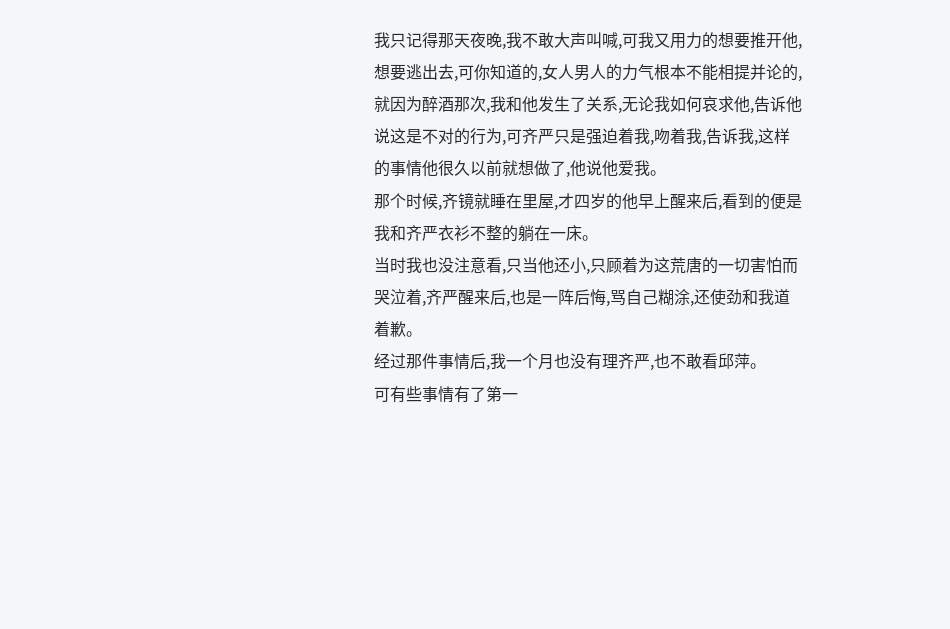我只记得那天夜晚,我不敢大声叫喊,可我又用力的想要推开他,想要逃出去,可你知道的,女人男人的力气根本不能相提并论的,就因为醉酒那次,我和他发生了关系,无论我如何哀求他,告诉他说这是不对的行为,可齐严只是强迫着我,吻着我,告诉我,这样的事情他很久以前就想做了,他说他爱我。
那个时候,齐镜就睡在里屋,才四岁的他早上醒来后,看到的便是我和齐严衣衫不整的躺在一床。
当时我也没注意看,只当他还小,只顾着为这荒唐的一切害怕而哭泣着,齐严醒来后,也是一阵后悔,骂自己糊涂,还使劲和我道着歉。
经过那件事情后,我一个月也没有理齐严,也不敢看邱萍。
可有些事情有了第一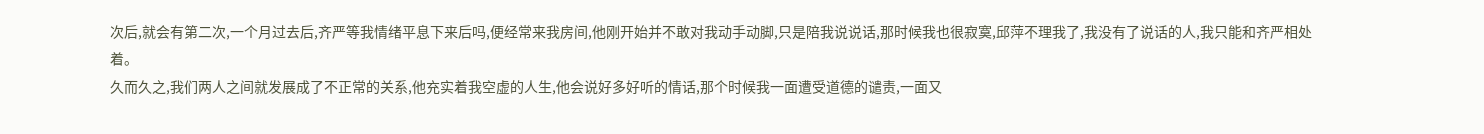次后,就会有第二次,一个月过去后,齐严等我情绪平息下来后吗,便经常来我房间,他刚开始并不敢对我动手动脚,只是陪我说说话,那时候我也很寂寞,邱萍不理我了,我没有了说话的人,我只能和齐严相处着。
久而久之,我们两人之间就发展成了不正常的关系,他充实着我空虚的人生,他会说好多好听的情话,那个时候我一面遭受道德的谴责,一面又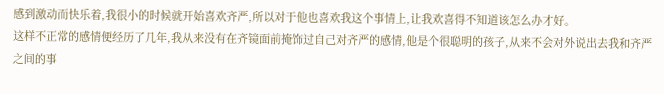感到激动而快乐着,我很小的时候就开始喜欢齐严,所以对于他也喜欢我这个事情上,让我欢喜得不知道该怎么办才好。
这样不正常的感情便经历了几年,我从来没有在齐镜面前掩饰过自己对齐严的感情,他是个很聪明的孩子,从来不会对外说出去我和齐严之间的事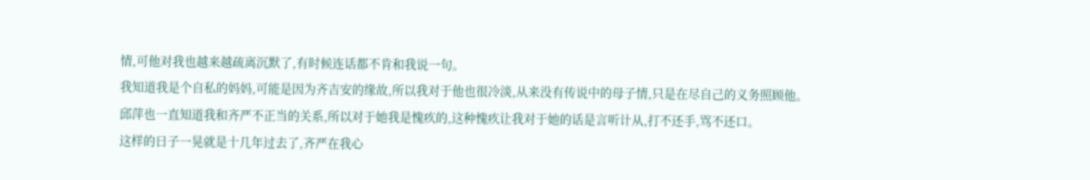情,可他对我也越来越疏离沉默了,有时候连话都不肯和我说一句。
我知道我是个自私的妈妈,可能是因为齐吉安的缘故,所以我对于他也很冷淡,从来没有传说中的母子情,只是在尽自己的义务照顾他。
邱萍也一直知道我和齐严不正当的关系,所以对于她我是愧疚的,这种愧疚让我对于她的话是言听计从,打不还手,骂不还口。
这样的日子一晃就是十几年过去了,齐严在我心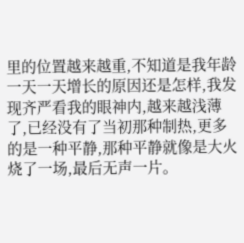里的位置越来越重,不知道是我年龄一天一天增长的原因还是怎样,我发现齐严看我的眼神内,越来越浅薄了,已经没有了当初那种制热,更多的是一种平静,那种平静就像是大火烧了一场,最后无声一片。